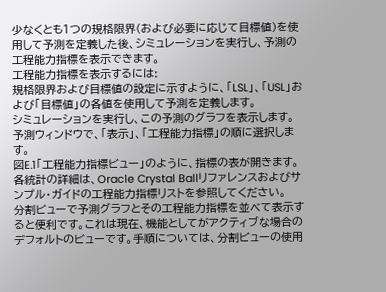少なくとも1つの規格限界(および必要に応じて目標値)を使用して予測を定義した後、シミュレーションを実行し、予測の工程能力指標を表示できます。
工程能力指標を表示するには:
規格限界および目標値の設定に示すように、「LSL」、「USL」および「目標値」の各値を使用して予測を定義します。
シミュレーションを実行し、この予測のグラフを表示します。
予測ウィンドウで、「表示」、「工程能力指標」の順に選択します。
図E.1「工程能力指標ビュー」のように、指標の表が開きます。
各統計の詳細は、Oracle Crystal Ballリファレンスおよびサンプル・ガイドの工程能力指標リストを参照してください。
分割ビューで予測グラフとその工程能力指標を並べて表示すると便利です。これは現在、機能としてがアクティブな場合のデフォルトのビューです。手順については、分割ビューの使用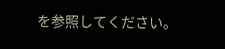を参照してください。